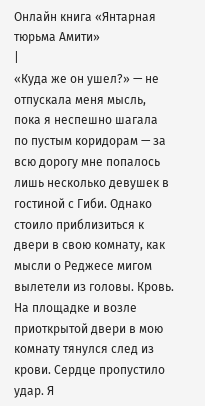Онлайн книга «Янтарная тюрьма Амити»
|
«Куда же он ушел?» — не отпускала меня мысль, пока я неспешно шагала по пустым коридорам — за всю дорогу мне попалось лишь несколько девушек в гостиной с Гиби. Однако стоило приблизиться к двери в свою комнату, как мысли о Реджесе мигом вылетели из головы. Кровь. На площадке и возле приоткрытой двери в мою комнату тянулся след из крови. Сердце пропустило удар. Я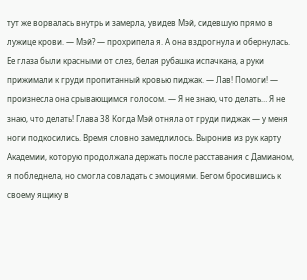тут же ворвалась внутрь и замерла, увидев Мэй, сидевшую прямо в лужице крови. — Мэй? — прохрипела я. А она вздрогнула и обернулась. Ее глаза были красными от слез, белая рубашка испачкана, а руки прижимали к груди пропитанный кровью пиджак. — Лав! Помоги! — произнесла она срывающимся голосом. — Я не знаю, что делать… Я не знаю, что делать! Глава 38 Когда Мэй отняла от груди пиджак — у меня ноги подкосились. Время словно замедлилось. Выронив из рук карту Академии, которую продолжала держать после расставания с Дамианом, я побледнела, но смогла совладать с эмоциями. Бегом бросившись к своему ящику в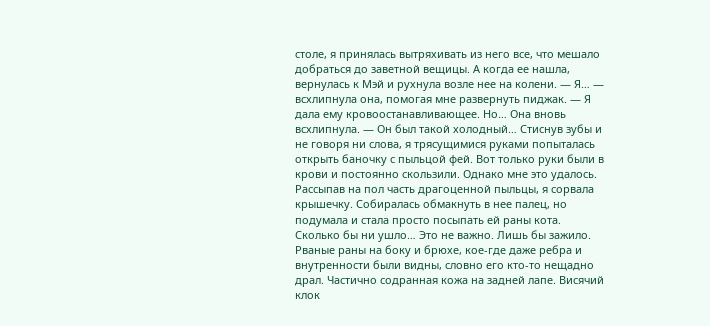столе, я принялась вытряхивать из него все, что мешало добраться до заветной вещицы. А когда ее нашла, вернулась к Мэй и рухнула возле нее на колени. — Я… — всхлипнула она, помогая мне развернуть пиджак. — Я дала ему кровоостанавливающее. Но… Она вновь всхлипнула. — Он был такой холодный… Стиснув зубы и не говоря ни слова, я трясущимися руками попыталась открыть баночку с пыльцой фей. Вот только руки были в крови и постоянно скользили. Однако мне это удалось. Рассыпав на пол часть драгоценной пыльцы, я сорвала крышечку. Собиралась обмакнуть в нее палец, но подумала и стала просто посыпать ей раны кота. Сколько бы ни ушло… Это не важно. Лишь бы зажило. Рваные раны на боку и брюхе, кое-где даже ребра и внутренности были видны, словно его кто-то нещадно драл. Частично содранная кожа на задней лапе. Висячий клок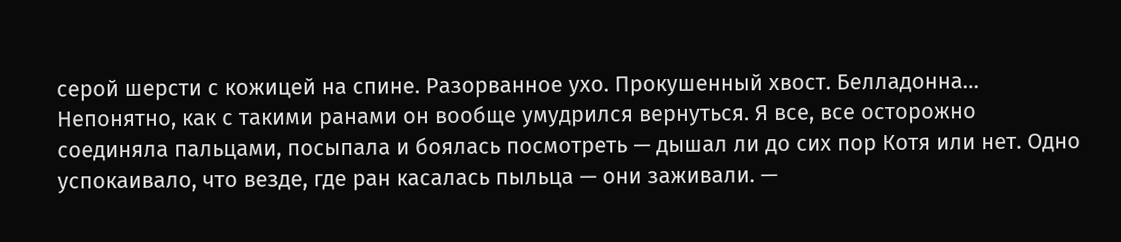серой шерсти с кожицей на спине. Разорванное ухо. Прокушенный хвост. Белладонна… Непонятно, как с такими ранами он вообще умудрился вернуться. Я все, все осторожно соединяла пальцами, посыпала и боялась посмотреть — дышал ли до сих пор Котя или нет. Одно успокаивало, что везде, где ран касалась пыльца — они заживали. —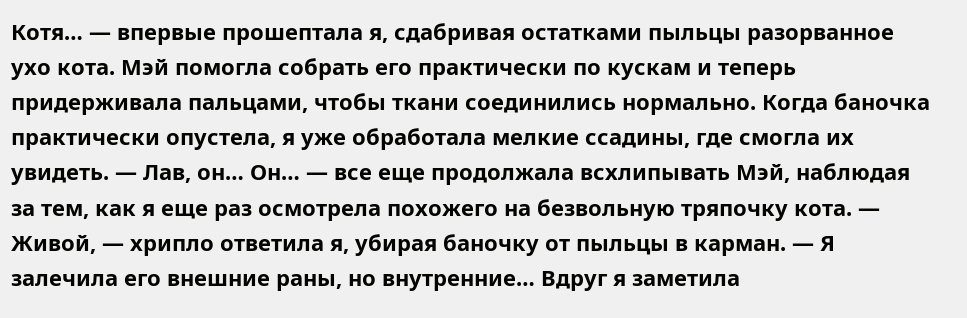Котя… — впервые прошептала я, сдабривая остатками пыльцы разорванное ухо кота. Мэй помогла собрать его практически по кускам и теперь придерживала пальцами, чтобы ткани соединились нормально. Когда баночка практически опустела, я уже обработала мелкие ссадины, где смогла их увидеть. — Лав, он… Он… — все еще продолжала всхлипывать Мэй, наблюдая за тем, как я еще раз осмотрела похожего на безвольную тряпочку кота. — Живой, — хрипло ответила я, убирая баночку от пыльцы в карман. — Я залечила его внешние раны, но внутренние… Вдруг я заметила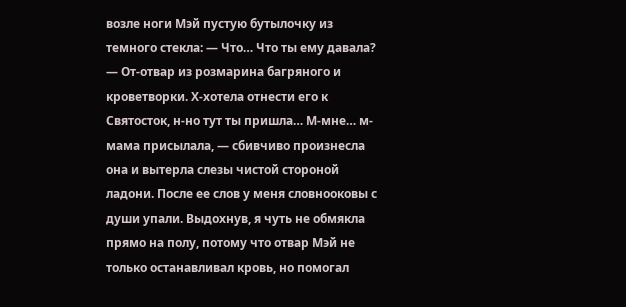возле ноги Мэй пустую бутылочку из темного стекла: — Что… Что ты ему давала? — От-отвар из розмарина багряного и кроветворки. Х-хотела отнести его к Святосток, н-но тут ты пришла… М-мне… м-мама присылала, — сбивчиво произнесла она и вытерла слезы чистой стороной ладони. После ее слов у меня словнооковы с души упали. Выдохнув, я чуть не обмякла прямо на полу, потому что отвар Мэй не только останавливал кровь, но помогал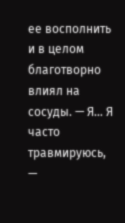ее восполнить и в целом благотворно влиял на сосуды. — Я… Я часто травмируюсь, —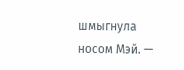шмыгнула носом Мэй. —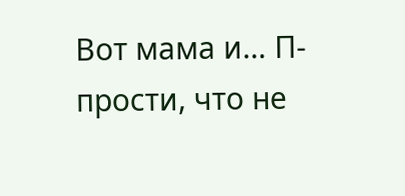Вот мама и… П-прости, что не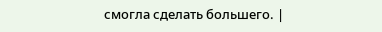смогла сделать большего. |